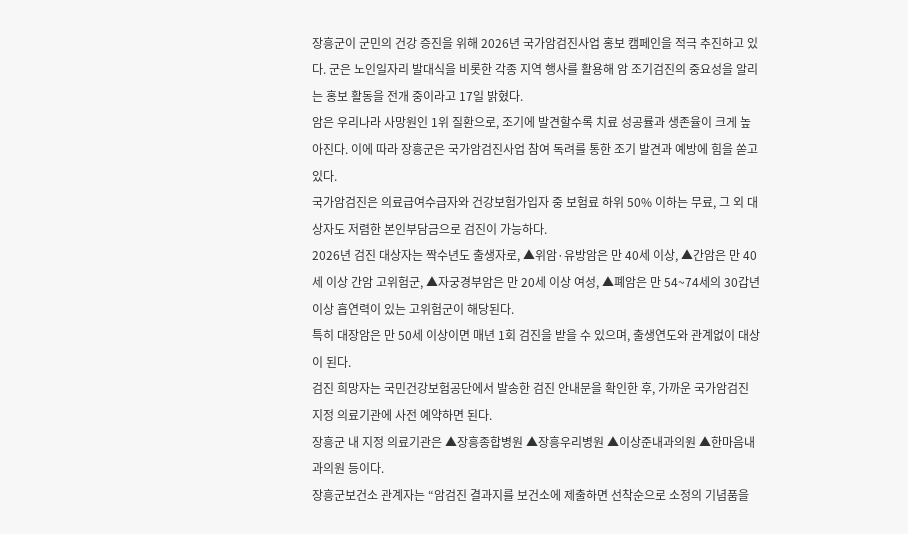장흥군이 군민의 건강 증진을 위해 2026년 국가암검진사업 홍보 캠페인을 적극 추진하고 있다. 군은 노인일자리 발대식을 비롯한 각종 지역 행사를 활용해 암 조기검진의 중요성을 알리는 홍보 활동을 전개 중이라고 17일 밝혔다.
암은 우리나라 사망원인 1위 질환으로, 조기에 발견할수록 치료 성공률과 생존율이 크게 높아진다. 이에 따라 장흥군은 국가암검진사업 참여 독려를 통한 조기 발견과 예방에 힘을 쏟고 있다.
국가암검진은 의료급여수급자와 건강보험가입자 중 보험료 하위 50% 이하는 무료, 그 외 대상자도 저렴한 본인부담금으로 검진이 가능하다.
2026년 검진 대상자는 짝수년도 출생자로, ▲위암·유방암은 만 40세 이상, ▲간암은 만 40세 이상 간암 고위험군, ▲자궁경부암은 만 20세 이상 여성, ▲폐암은 만 54~74세의 30갑년 이상 흡연력이 있는 고위험군이 해당된다.
특히 대장암은 만 50세 이상이면 매년 1회 검진을 받을 수 있으며, 출생연도와 관계없이 대상이 된다.
검진 희망자는 국민건강보험공단에서 발송한 검진 안내문을 확인한 후, 가까운 국가암검진 지정 의료기관에 사전 예약하면 된다.
장흥군 내 지정 의료기관은 ▲장흥종합병원 ▲장흥우리병원 ▲이상준내과의원 ▲한마음내과의원 등이다.
장흥군보건소 관계자는 “암검진 결과지를 보건소에 제출하면 선착순으로 소정의 기념품을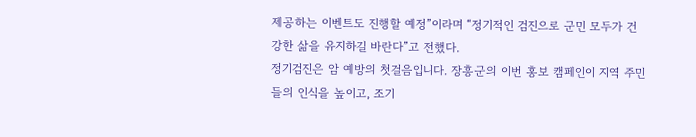제공하는 이벤트도 진행할 예정”이라며 “정기적인 검진으로 군민 모두가 건강한 삶을 유지하길 바란다”고 전했다.
정기검진은 암 예방의 첫걸음입니다. 장흥군의 이번 홍보 캠페인이 지역 주민들의 인식을 높이고, 조기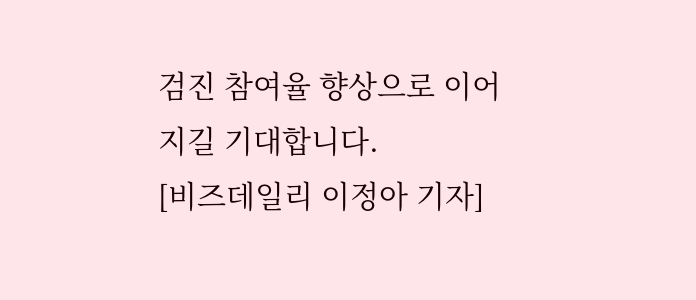검진 참여율 향상으로 이어지길 기대합니다.
[비즈데일리 이정아 기자]